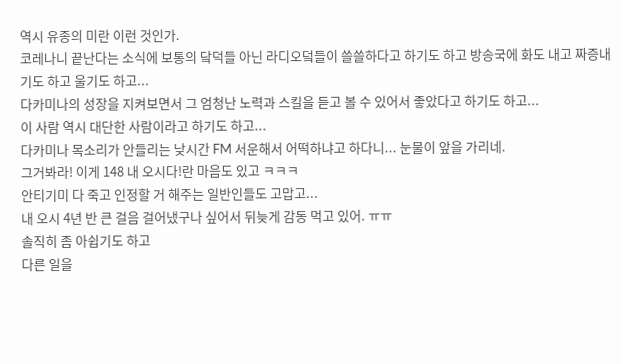역시 유종의 미란 이런 것인가.
코레나니 끝난다는 소식에 보통의 닼덕들 아닌 라디오덬들이 쓸쓸하다고 하기도 하고 방송국에 화도 내고 짜증내기도 하고 울기도 하고...
다카미나의 성장을 지켜보면서 그 엄청난 노력과 스킬을 듣고 볼 수 있어서 좋았다고 하기도 하고...
이 사람 역시 대단한 사람이라고 하기도 하고...
다카미나 목소리가 안들리는 낮시간 FM 서운해서 어떡하냐고 하다니... 눈물이 앞을 가리네.
그거봐라! 이게 148 내 오시다!란 마음도 있고 ㅋㅋㅋ
안티기미 다 죽고 인정할 거 해주는 일반인들도 고맙고...
내 오시 4년 반 큰 걸음 걸어냈구나 싶어서 뒤늦게 감동 먹고 있어. ㅠㅠ
솔직히 좀 아쉽기도 하고
다른 일을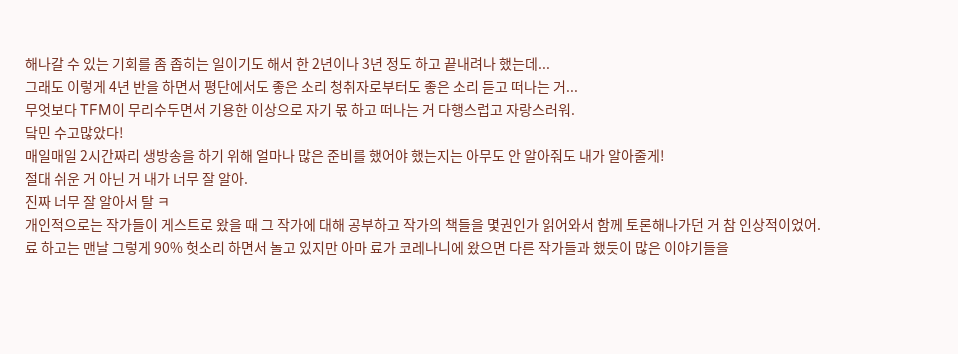해나갈 수 있는 기회를 좀 좁히는 일이기도 해서 한 2년이나 3년 정도 하고 끝내려나 했는데...
그래도 이렇게 4년 반을 하면서 평단에서도 좋은 소리 청취자로부터도 좋은 소리 듣고 떠나는 거...
무엇보다 TFM이 무리수두면서 기용한 이상으로 자기 몫 하고 떠나는 거 다행스럽고 자랑스러워.
닼민 수고많았다!
매일매일 2시간짜리 생방송을 하기 위해 얼마나 많은 준비를 했어야 했는지는 아무도 안 알아줘도 내가 알아줄게!
절대 쉬운 거 아닌 거 내가 너무 잘 알아.
진짜 너무 잘 알아서 탈 ㅋ
개인적으로는 작가들이 게스트로 왔을 때 그 작가에 대해 공부하고 작가의 책들을 몇권인가 읽어와서 함께 토론해나가던 거 참 인상적이었어.
료 하고는 맨날 그렇게 90% 헛소리 하면서 놀고 있지만 아마 료가 코레나니에 왔으면 다른 작가들과 했듯이 많은 이야기들을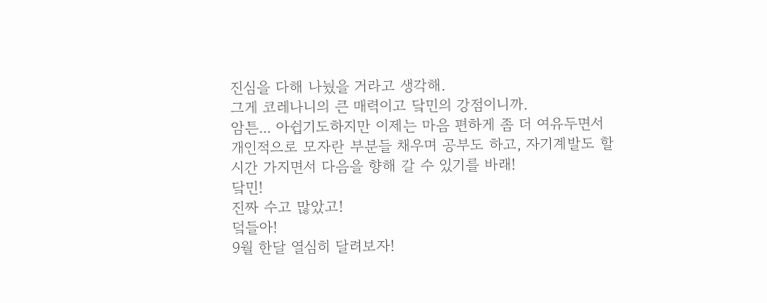진심을 다해 나눴을 거라고 생각해.
그게 코레나니의 큰 매력이고 닼민의 강점이니까.
암튼... 아쉽기도하지만 이제는 마음 편하게 좀 더 여유두면서 개인적으로 모자란 부분들 채우며 공부도 하고, 자기계발도 할 시간 가지면서 다음을 향해 갈 수 있기를 바래!
닼민!
진짜 수고 많았고!
덬들아!
9월 한달 열심히 달려보자!